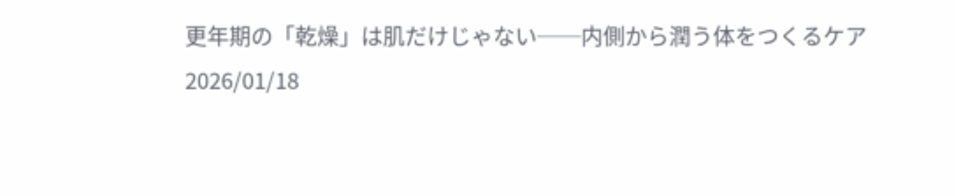更年期の「乾燥」は肌だけじゃない──内側から潤う体をつくるケア
2026/01/18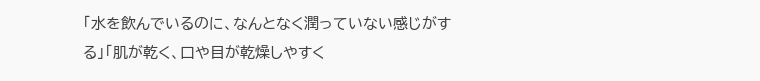「水を飲んでいるのに、なんとなく潤っていない感じがする」「肌が乾く、口や目が乾燥しやすく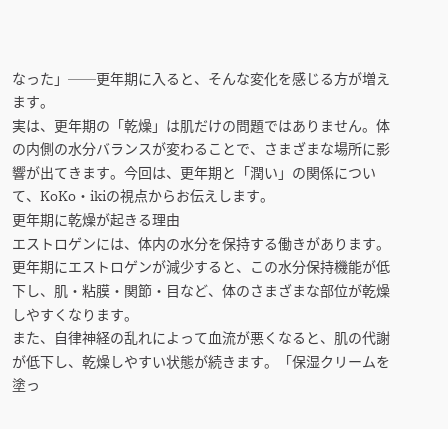なった」──更年期に入ると、そんな変化を感じる方が増えます。
実は、更年期の「乾燥」は肌だけの問題ではありません。体の内側の水分バランスが変わることで、さまざまな場所に影響が出てきます。今回は、更年期と「潤い」の関係について、KoKo・ikiの視点からお伝えします。
更年期に乾燥が起きる理由
エストロゲンには、体内の水分を保持する働きがあります。更年期にエストロゲンが減少すると、この水分保持機能が低下し、肌・粘膜・関節・目など、体のさまざまな部位が乾燥しやすくなります。
また、自律神経の乱れによって血流が悪くなると、肌の代謝が低下し、乾燥しやすい状態が続きます。「保湿クリームを塗っ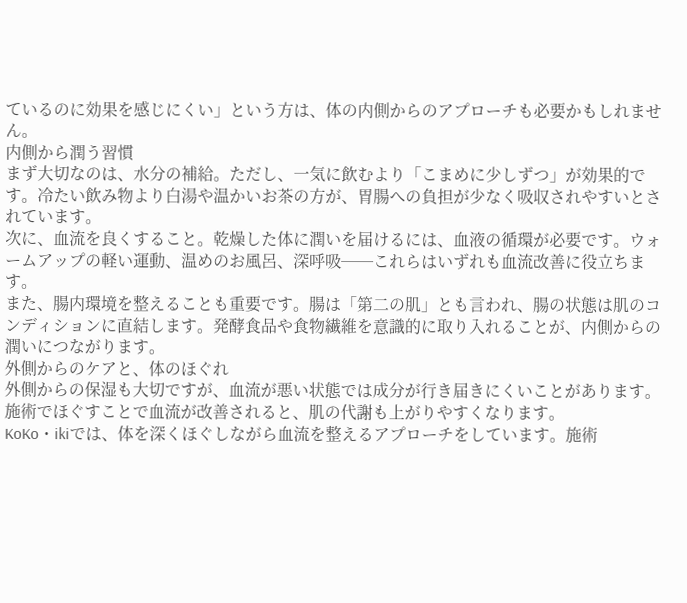ているのに効果を感じにくい」という方は、体の内側からのアプローチも必要かもしれません。
内側から潤う習慣
まず大切なのは、水分の補給。ただし、一気に飲むより「こまめに少しずつ」が効果的です。冷たい飲み物より白湯や温かいお茶の方が、胃腸への負担が少なく吸収されやすいとされています。
次に、血流を良くすること。乾燥した体に潤いを届けるには、血液の循環が必要です。ウォームアップの軽い運動、温めのお風呂、深呼吸──これらはいずれも血流改善に役立ちます。
また、腸内環境を整えることも重要です。腸は「第二の肌」とも言われ、腸の状態は肌のコンディションに直結します。発酵食品や食物繊維を意識的に取り入れることが、内側からの潤いにつながります。
外側からのケアと、体のほぐれ
外側からの保湿も大切ですが、血流が悪い状態では成分が行き届きにくいことがあります。施術でほぐすことで血流が改善されると、肌の代謝も上がりやすくなります。
KoKo・ikiでは、体を深くほぐしながら血流を整えるアプローチをしています。施術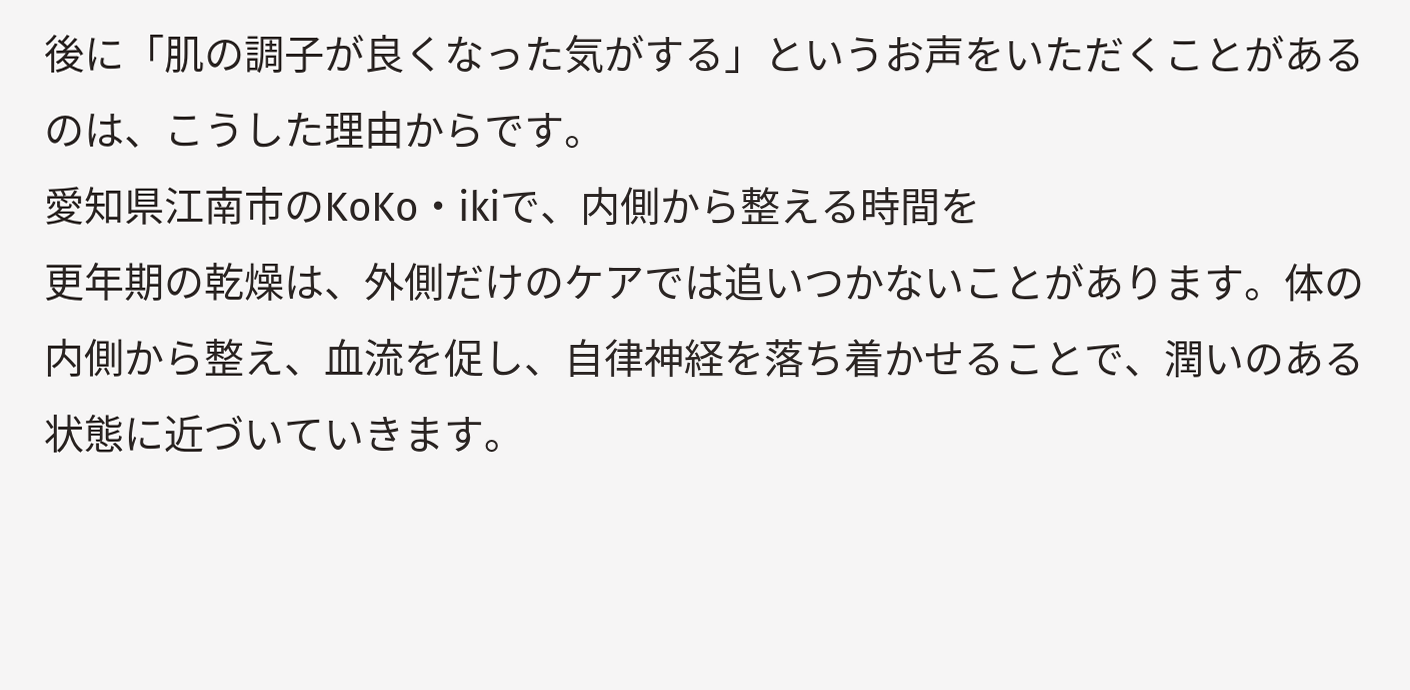後に「肌の調子が良くなった気がする」というお声をいただくことがあるのは、こうした理由からです。
愛知県江南市のKoKo・ikiで、内側から整える時間を
更年期の乾燥は、外側だけのケアでは追いつかないことがあります。体の内側から整え、血流を促し、自律神経を落ち着かせることで、潤いのある状態に近づいていきます。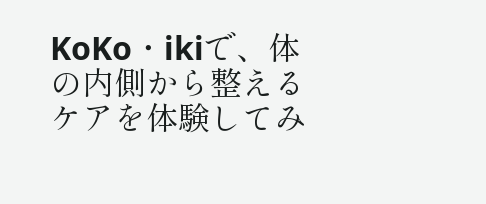KoKo・ikiで、体の内側から整えるケアを体験してみ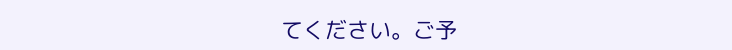てください。ご予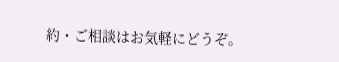約・ご相談はお気軽にどうぞ。